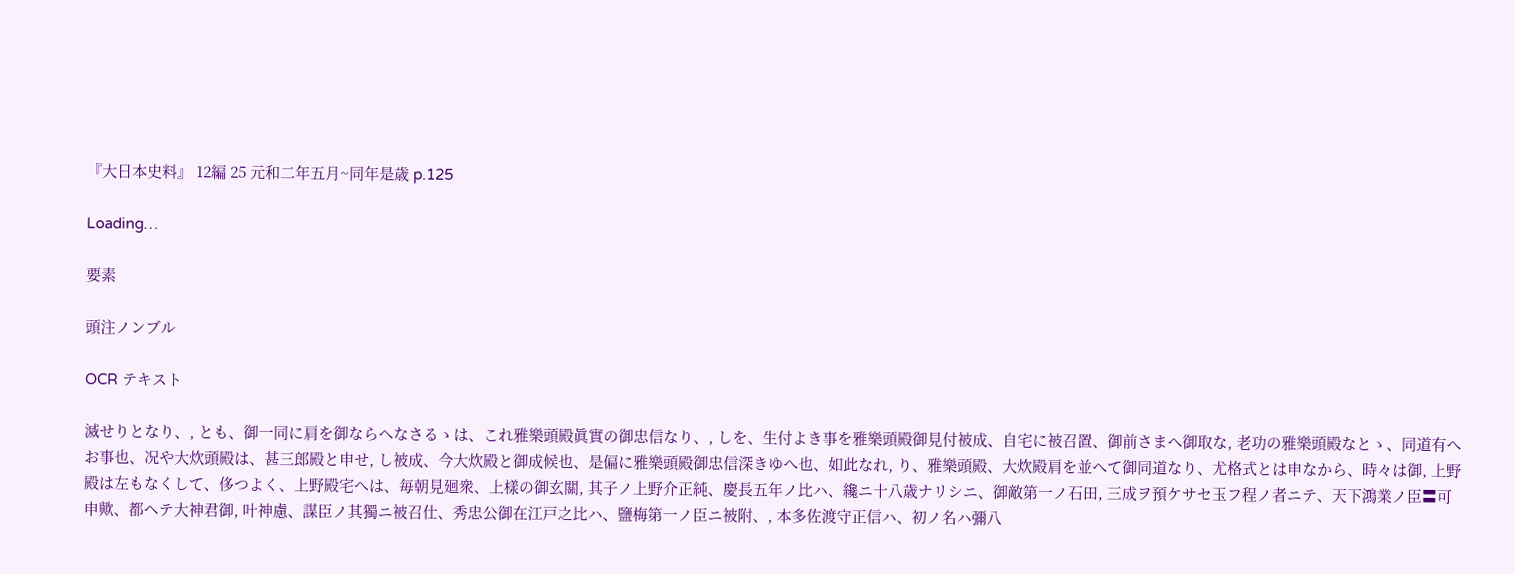『大日本史料』 12編 25 元和二年五月~同年是歳 p.125

Loading…

要素

頭注ノンブル

OCR テキスト

滅せりとなり、, とも、御一同に肩を御ならへなさるゝは、これ雅樂頭殿眞實の御忠信なり、, しを、生付よき事を雅樂頭殿御見付被成、自宅に被召置、御前さまへ御取な, 老功の雅樂頭殿なとゝ、同道有へお事也、况や大炊頭殿は、甚三郎殿と申せ, し被成、今大炊殿と御成候也、是偏に雅樂頭殿御忠信深きゆへ也、如此なれ, り、雅樂頭殿、大炊殿肩を並へて御同道なり、尤格式とは申なから、時々は御, 上野殿は左もなくして、侈つよく、上野殿宅へは、毎朝見廻衆、上樣の御玄關, 其子ノ上野介正純、慶長五年ノ比ハ、纔ニ十八歳ナリシニ、御敵第一ノ石田, 三成ヲ預ケサセ玉フ程ノ者ニテ、天下鴻業ノ臣〓可申歟、都ヘテ大神君御, 叶神慮、謀臣ノ其獨ニ被召仕、秀忠公御在江戸之比ハ、鹽梅第一ノ臣ニ被附、, 本多佐渡守正信ハ、初ノ名ハ彌八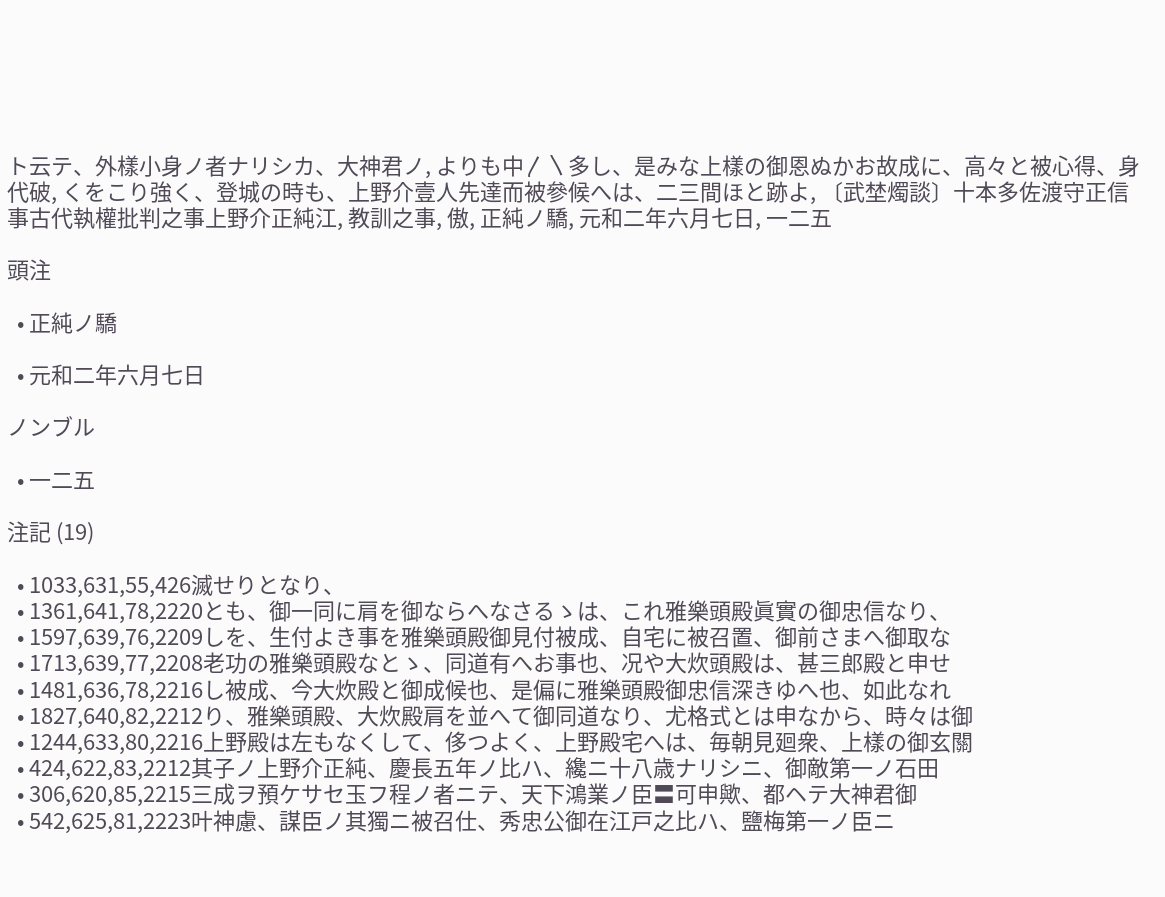ト云テ、外樣小身ノ者ナリシカ、大神君ノ, よりも中〳〵多し、是みな上樣の御恩ぬかお故成に、高々と被心得、身代破, くをこり強く、登城の時も、上野介壹人先達而被參候へは、二三間ほと跡よ, 〔武埜燭談〕十本多佐渡守正信事古代執權批判之事上野介正純江, 教訓之事, 傲, 正純ノ驕, 元和二年六月七日, 一二五

頭注

  • 正純ノ驕

  • 元和二年六月七日

ノンブル

  • 一二五

注記 (19)

  • 1033,631,55,426滅せりとなり、
  • 1361,641,78,2220とも、御一同に肩を御ならへなさるゝは、これ雅樂頭殿眞實の御忠信なり、
  • 1597,639,76,2209しを、生付よき事を雅樂頭殿御見付被成、自宅に被召置、御前さまへ御取な
  • 1713,639,77,2208老功の雅樂頭殿なとゝ、同道有へお事也、况や大炊頭殿は、甚三郎殿と申せ
  • 1481,636,78,2216し被成、今大炊殿と御成候也、是偏に雅樂頭殿御忠信深きゆへ也、如此なれ
  • 1827,640,82,2212り、雅樂頭殿、大炊殿肩を並へて御同道なり、尤格式とは申なから、時々は御
  • 1244,633,80,2216上野殿は左もなくして、侈つよく、上野殿宅へは、毎朝見廻衆、上樣の御玄關
  • 424,622,83,2212其子ノ上野介正純、慶長五年ノ比ハ、纔ニ十八歳ナリシニ、御敵第一ノ石田
  • 306,620,85,2215三成ヲ預ケサセ玉フ程ノ者ニテ、天下鴻業ノ臣〓可申歟、都ヘテ大神君御
  • 542,625,81,2223叶神慮、謀臣ノ其獨ニ被召仕、秀忠公御在江戸之比ハ、鹽梅第一ノ臣ニ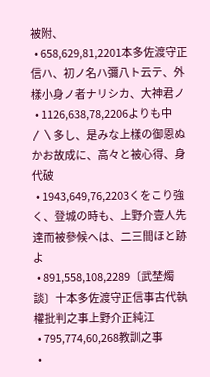被附、
  • 658,629,81,2201本多佐渡守正信ハ、初ノ名ハ彌八ト云テ、外樣小身ノ者ナリシカ、大神君ノ
  • 1126,638,78,2206よりも中〳〵多し、是みな上樣の御恩ぬかお故成に、高々と被心得、身代破
  • 1943,649,76,2203くをこり強く、登城の時も、上野介壹人先達而被參候へは、二三間ほと跡よ
  • 891,558,108,2289〔武埜燭談〕十本多佐渡守正信事古代執權批判之事上野介正純江
  • 795,774,60,268教訓之事
  •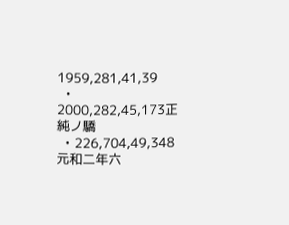1959,281,41,39
  • 2000,282,45,173正純ノ驕
  • 226,704,49,348元和二年六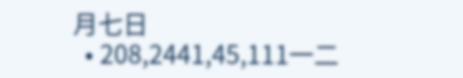月七日
  • 208,2441,45,111一二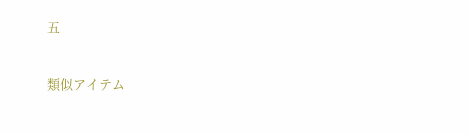五

類似アイテム